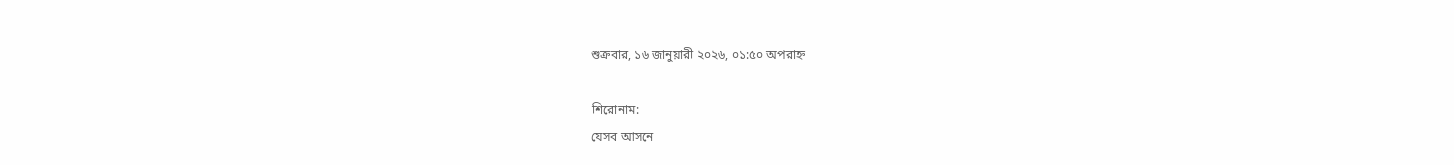শুক্রবার, ১৬ জানুয়ারী ২০২৬, ০১:৫০ অপরাহ্ন

শিরোনাম:
যেসব আসনে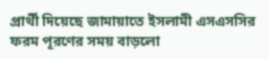প্রার্থী দিয়েছে জামায়াতে ইসলামী এসএসসির ফরম পূরণের সময় বাড়লো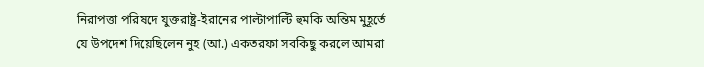নিরাপত্তা পরিষদে যুক্তরাষ্ট্র-ইরানের পাল্টাপাল্টি হুমকি অন্তিম মুহূর্তে যে উপদেশ দিয়েছিলেন নুহ (আ.) একতরফা সবকিছু করলে আমরা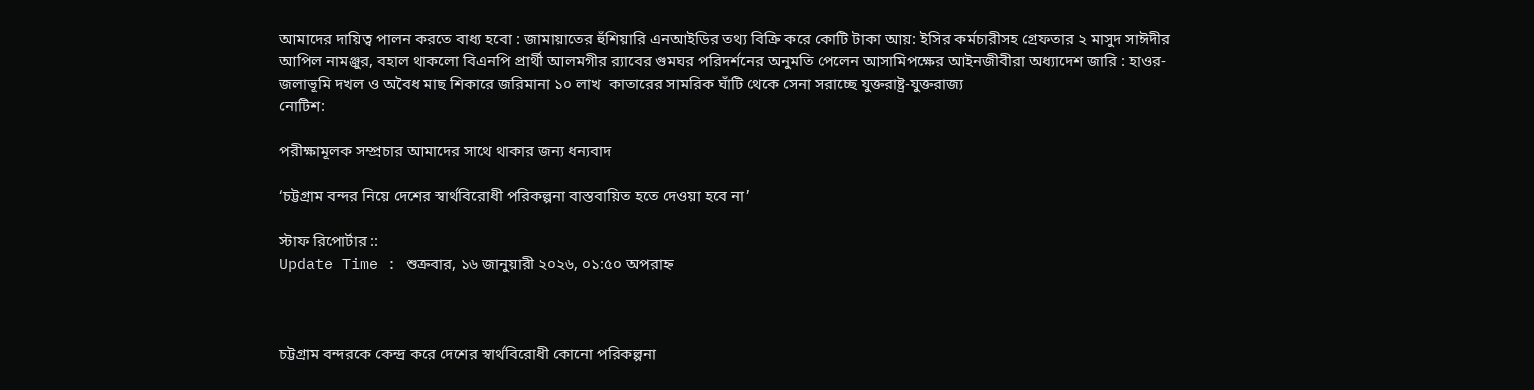আমাদের দায়িত্ব পালন করতে বাধ্য হবো : জামায়াতের হুঁশিয়ারি এনআইডির তথ্য বিক্রি করে কোটি টাকা আয়: ইসির কর্মচারীসহ গ্রেফতার ২ মাসুদ সাঈদীর আপিল নামঞ্জুর, বহাল থাকলো বিএনপি প্রার্থী আলমগীর র‌্যাবের গুমঘর পরিদর্শনের অনুমতি পেলেন আসামিপক্ষের আইনজীবীরা অধ্যাদেশ জারি : হাওর-জলাভূমি দখল ও অবৈধ মাছ শিকারে জরিমানা ১০ লাখ  কাতারের সামরিক ঘাঁটি থেকে সেনা সরাচ্ছে যুক্তরাষ্ট্র-যুক্তরাজ্য
নোটিশ:

পরীক্ষামূলক সম্প্রচার আমাদের সাথে থাকার জন্য ধন্যবাদ

‘চট্টগ্রাম বন্দর নিয়ে দেশের স্বার্থবিরোধী পরিকল্পনা বাস্তবায়িত হতে দেওয়া হবে না’

স্টাফ রিপোর্টার ::
Update Time : শুক্রবার, ১৬ জানুয়ারী ২০২৬, ০১:৫০ অপরাহ্ন



চট্টগ্রাম বন্দরকে কেন্দ্র করে দেশের স্বার্থবিরোধী কোনো পরিকল্পনা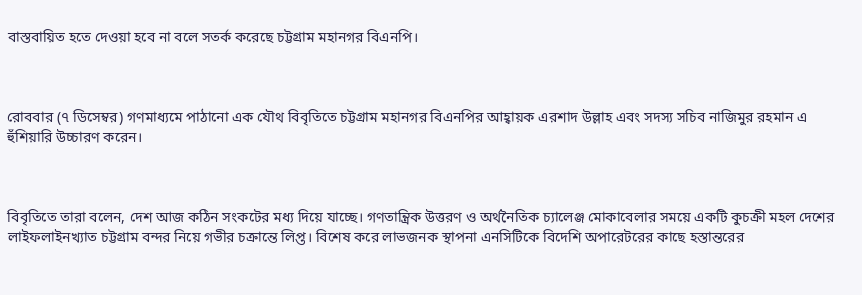বাস্তবায়িত হতে দেওয়া হবে না বলে সতর্ক করেছে চট্টগ্রাম মহানগর বিএনপি।



রোববার (৭ ডিসেম্বর) গণমাধ্যমে পাঠানো এক যৌথ বিবৃতিতে চট্টগ্রাম মহানগর বিএনপির আহ্বায়ক এরশাদ উল্লাহ এবং সদস্য সচিব নাজিমুর রহমান এ হুঁশিয়ারি উচ্চারণ করেন।



বিবৃতিতে তারা বলেন, দেশ আজ কঠিন সংকটের মধ্য দিয়ে যাচ্ছে। গণতান্ত্রিক উত্তরণ ও অর্থনৈতিক চ্যালেঞ্জ মোকাবেলার সময়ে একটি কুচক্রী মহল দেশের লাইফলাইনখ্যাত চট্টগ্রাম বন্দর নিয়ে গভীর চক্রান্তে লিপ্ত। বিশেষ করে লাভজনক স্থাপনা এনসিটিকে বিদেশি অপারেটরের কাছে হস্তান্তরের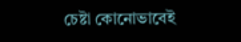চেষ্টা কোনোভাবেই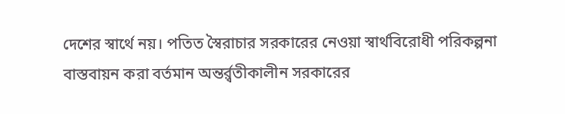দেশের স্বার্থে নয়। পতিত স্বৈরাচার সরকারের নেওয়া স্বার্থবিরোধী পরিকল্পনা বাস্তবায়ন করা বর্তমান অন্তর্র্বতীকালীন সরকারের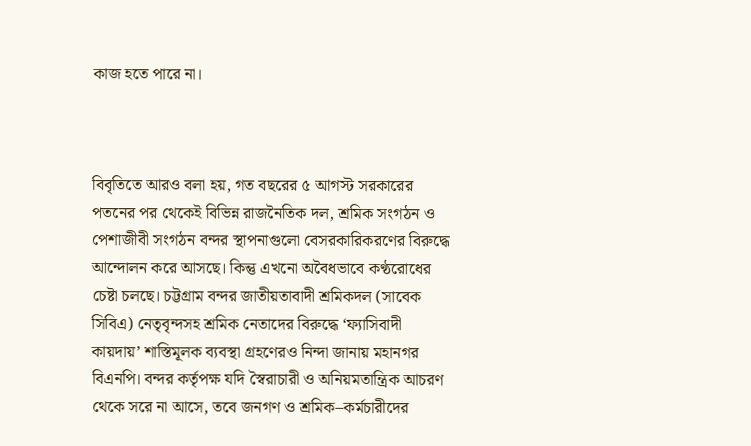কাজ হতে পারে না।



বিবৃতিতে আরও বলা হয়, গত বছরের ৫ আগস্ট সরকারের পতনের পর থেকেই বিভিন্ন রাজনৈতিক দল, শ্রমিক সংগঠন ও পেশাজীবী সংগঠন বন্দর স্থাপনাগুলো বেসরকারিকরণের বিরুদ্ধে আন্দোলন করে আসছে। কিন্তু এখনো অবৈধভাবে কণ্ঠরোধের চেষ্টা চলছে। চট্টগ্রাম বন্দর জাতীয়তাবাদী শ্রমিকদল (সাবেক সিবিএ) নেতৃবৃন্দসহ শ্রমিক নেতাদের বিরুদ্ধে ‘ফ্যাসিবাদী কায়দায়’ শাস্তিমূলক ব্যবস্থা গ্রহণেরও নিন্দা জানায় মহানগর বিএনপি। বন্দর কর্তৃপক্ষ যদি স্বৈরাচারী ও অনিয়মতান্ত্রিক আচরণ থেকে সরে না আসে, তবে জনগণ ও শ্রমিক–কর্মচারীদের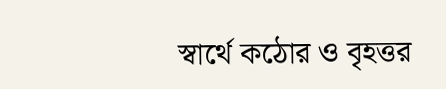স্বার্থে কঠোর ও বৃহত্তর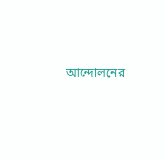আন্দোলনের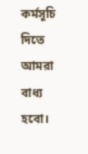কর্মসূচি দিতে আমরা বাধ্য হবো।